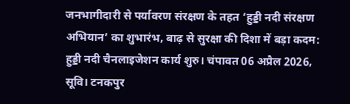जनभागीदारी से पर्यावरण संरक्षण के तहत ‘हुड्डी नदी संरक्षण अभियान’ का शुभारंभ, बाढ़ से सुरक्षा की दिशा में बड़ा कदम: हुड्डी नदी चैनलाइजेशन कार्य शुरु। चंपावत 06 अप्रैल 2026, सूवि। टनकपुर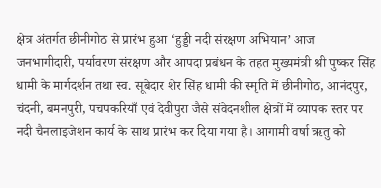क्षेत्र अंतर्गत छीनीगोठ से प्रारंभ हुआ ‘हुड्डी नदी संरक्षण अभियान’ आज जनभागीदारी, पर्यावरण संरक्षण और आपदा प्रबंधन के तहत मुख्यमंत्री श्री पुष्कर सिंह धामी के मार्गदर्शन तथा स्व. सूबेदार शेर सिंह धामी की स्मृति में छीनीगोठ, आनंदपुर, चंदनी, बमनपुरी, पचपकरियाँ एवं देवीपुरा जैसे संवेदनशील क्षेत्रों में व्यापक स्तर पर नदी चैनलाइजेशन कार्य के साथ प्रारंभ कर दिया गया है। आगामी वर्षा ऋतु को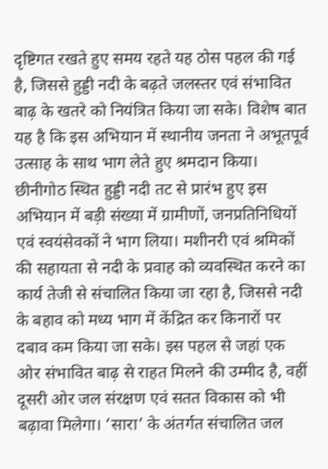दृष्टिगत रखते हुए समय रहते यह ठोस पहल की गई है, जिससे हुड्डी नदी के बढ़ते जलस्तर एवं संभावित बाढ़ के खतरे को नियंत्रित किया जा सके। विशेष बात यह है कि इस अभियान में स्थानीय जनता ने अभूतपूर्व उत्साह के साथ भाग लेते हुए श्रमदान किया। छीनीगोठ स्थित हुड्डी नदी तट से प्रारंभ हुए इस अभियान में बड़ी संख्या में ग्रामीणों, जनप्रतिनिधियों एवं स्वयंसेवकों ने भाग लिया। मशीनरी एवं श्रमिकों की सहायता से नदी के प्रवाह को व्यवस्थित करने का कार्य तेजी से संचालित किया जा रहा है, जिससे नदी के बहाव को मध्य भाग में केंद्रित कर किनारों पर दबाव कम किया जा सके। इस पहल से जहां एक ओर संभावित बाढ़ से राहत मिलने की उम्मीद है, वहीं दूसरी ओर जल संरक्षण एवं सतत विकास को भी बढ़ावा मिलेगा। ‘सारा’ के अंतर्गत संचालित जल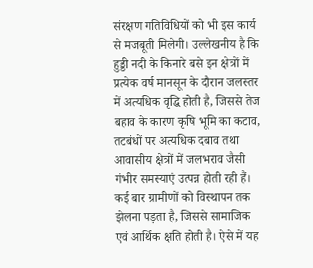संरक्षण गतिविधियों को भी इस कार्य से मजबूती मिलेगी। उल्लेखनीय है कि हुड्डी नदी के किनारे बसे इन क्षेत्रों में प्रत्येक वर्ष मानसून के दौरान जलस्तर में अत्यधिक वृद्धि होती है, जिससे तेज बहाव के कारण कृषि भूमि का कटाव, तटबंधों पर अत्यधिक दबाव तथा आवासीय क्षेत्रों में जलभराव जैसी गंभीर समस्याएं उत्पन्न होती रही हैं। कई बार ग्रामीणों को विस्थापन तक झेलना पड़ता है, जिससे सामाजिक एवं आर्थिक क्षति होती है। ऐसे में यह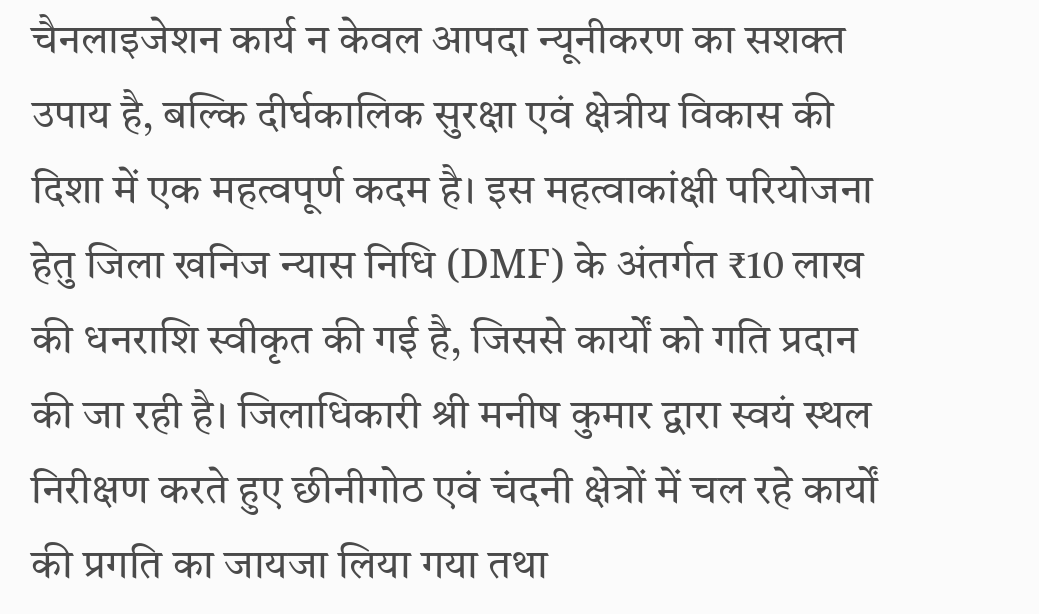चैनलाइजेशन कार्य न केवल आपदा न्यूनीकरण का सशक्त उपाय है, बल्कि दीर्घकालिक सुरक्षा एवं क्षेत्रीय विकास की दिशा में एक महत्वपूर्ण कदम है। इस महत्वाकांक्षी परियोजना हेतु जिला खनिज न्यास निधि (DMF) के अंतर्गत ₹10 लाख की धनराशि स्वीकृत की गई है, जिससे कार्यों को गति प्रदान की जा रही है। जिलाधिकारी श्री मनीष कुमार द्वारा स्वयं स्थल निरीक्षण करते हुए छीनीगोठ एवं चंदनी क्षेत्रों में चल रहे कार्यों की प्रगति का जायजा लिया गया तथा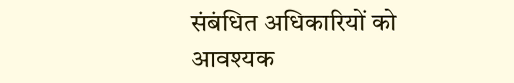संबंधित अधिकारियों को आवश्यक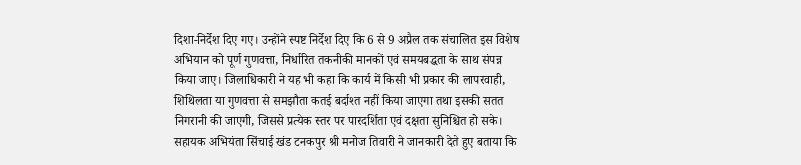दिशा-निर्देश दिए गए। उन्होंने स्पष्ट निर्देश दिए कि 6 से 9 अप्रैल तक संचालित इस विशेष अभियान को पूर्ण गुणवत्ता, निर्धारित तकनीकी मानकों एवं समयबद्धता के साथ संपन्न किया जाए। जिलाधिकारी ने यह भी कहा कि कार्य में किसी भी प्रकार की लापरवाही, शिथिलता या गुणवत्ता से समझौता कतई बर्दाश्त नहीं किया जाएगा तथा इसकी सतत निगरानी की जाएगी, जिससे प्रत्येक स्तर पर पारदर्शिता एवं दक्षता सुनिश्चित हो सके। सहायक अभियंता सिंचाई खंड टनकपुर श्री मनोज तिवारी ने जानकारी देते हुए बताया कि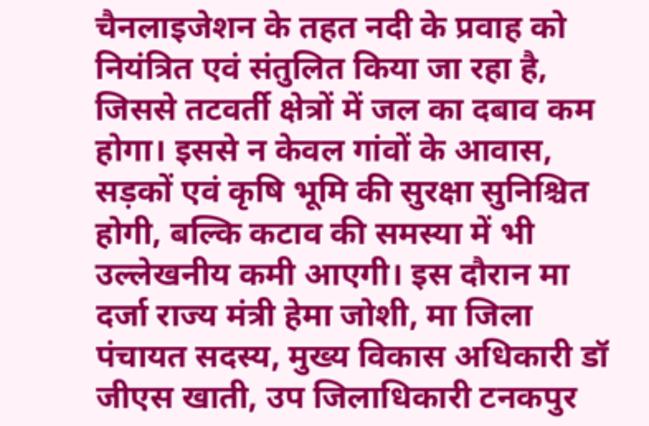चैनलाइजेशन के तहत नदी के प्रवाह को नियंत्रित एवं संतुलित किया जा रहा है, जिससे तटवर्ती क्षेत्रों में जल का दबाव कम होगा। इससे न केवल गांवों के आवास, सड़कों एवं कृषि भूमि की सुरक्षा सुनिश्चित होगी, बल्कि कटाव की समस्या में भी उल्लेखनीय कमी आएगी। इस दौरान मा दर्जा राज्य मंत्री हेमा जोशी, मा जिला पंचायत सदस्य, मुख्य विकास अधिकारी डॉ जीएस खाती, उप जिलाधिकारी टनकपुर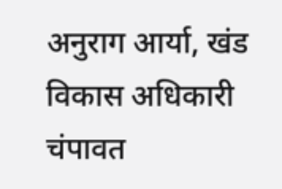अनुराग आर्या, खंड विकास अधिकारी चंपावत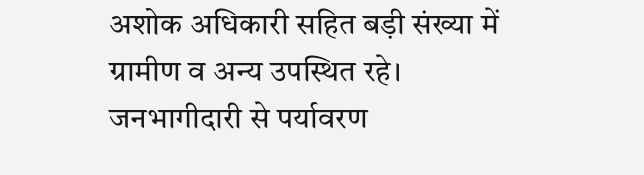अशोक अधिकारी सहित बड़ी संख्या में ग्रामीण व अन्य उपस्थित रहे।
जनभागीदारी से पर्यावरण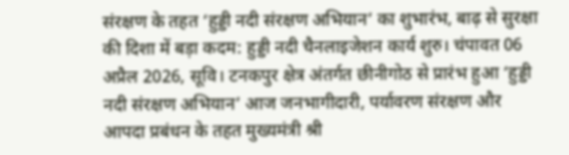संरक्षण के तहत ‘हुड्डी नदी संरक्षण अभियान’ का शुभारंभ, बाढ़ से सुरक्षा की दिशा में बड़ा कदम: हुड्डी नदी चैनलाइजेशन कार्य शुरु। चंपावत 06 अप्रैल 2026, सूवि। टनकपुर क्षेत्र अंतर्गत छीनीगोठ से प्रारंभ हुआ ‘हुड्डी नदी संरक्षण अभियान’ आज जनभागीदारी, पर्यावरण संरक्षण और आपदा प्रबंधन के तहत मुख्यमंत्री श्री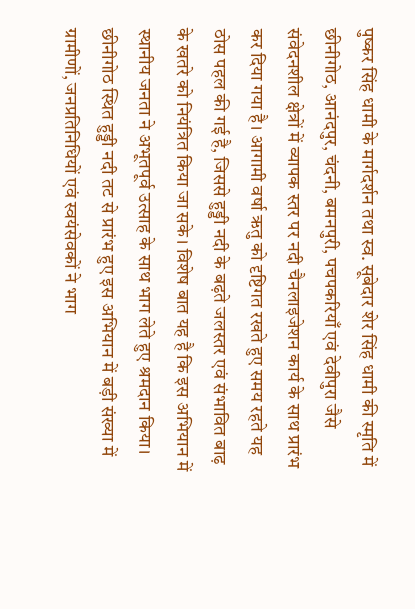पुष्कर सिंह धामी के मार्गदर्शन तथा स्व. सूबेदार शेर सिंह धामी की स्मृति में छीनीगोठ, आनंदपुर, चंदनी, बमनपुरी, पचपकरियाँ एवं देवीपुरा जैसे संवेदनशील क्षेत्रों में व्यापक स्तर पर नदी चैनलाइजेशन कार्य के साथ प्रारंभ कर दिया गया है। आगामी वर्षा ऋतु को दृष्टिगत रखते हुए समय रहते यह ठोस पहल की गई है, जिससे हुड्डी नदी के बढ़ते जलस्तर एवं संभावित बाढ़ के खतरे को नियंत्रित किया जा सके। विशेष बात यह है कि इस अभियान में स्थानीय जनता ने अभूतपूर्व उत्साह के साथ भाग लेते हुए श्रमदान किया। छीनीगोठ स्थित हुड्डी नदी तट से प्रारंभ हुए इस अभियान में बड़ी संख्या में ग्रामीणों, जनप्रतिनिधियों एवं स्वयंसेवकों ने भाग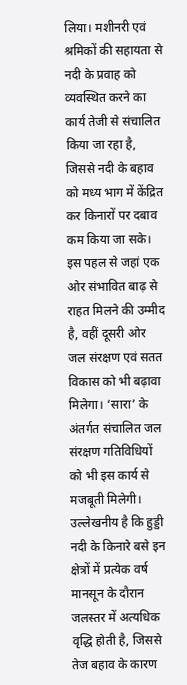लिया। मशीनरी एवं श्रमिकों की सहायता से नदी के प्रवाह को व्यवस्थित करने का कार्य तेजी से संचालित किया जा रहा है, जिससे नदी के बहाव को मध्य भाग में केंद्रित कर किनारों पर दबाव कम किया जा सके। इस पहल से जहां एक ओर संभावित बाढ़ से राहत मिलने की उम्मीद है, वहीं दूसरी ओर जल संरक्षण एवं सतत विकास को भी बढ़ावा मिलेगा। ‘सारा’ के अंतर्गत संचालित जल संरक्षण गतिविधियों को भी इस कार्य से मजबूती मिलेगी। उल्लेखनीय है कि हुड्डी नदी के किनारे बसे इन क्षेत्रों में प्रत्येक वर्ष मानसून के दौरान जलस्तर में अत्यधिक वृद्धि होती है, जिससे तेज बहाव के कारण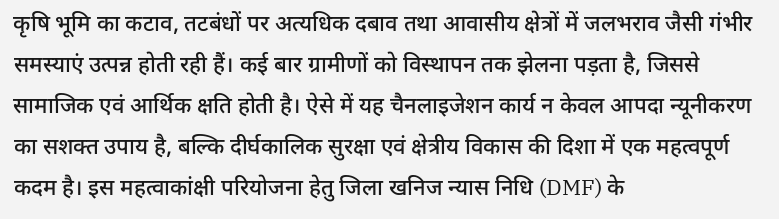कृषि भूमि का कटाव, तटबंधों पर अत्यधिक दबाव तथा आवासीय क्षेत्रों में जलभराव जैसी गंभीर समस्याएं उत्पन्न होती रही हैं। कई बार ग्रामीणों को विस्थापन तक झेलना पड़ता है, जिससे सामाजिक एवं आर्थिक क्षति होती है। ऐसे में यह चैनलाइजेशन कार्य न केवल आपदा न्यूनीकरण का सशक्त उपाय है, बल्कि दीर्घकालिक सुरक्षा एवं क्षेत्रीय विकास की दिशा में एक महत्वपूर्ण कदम है। इस महत्वाकांक्षी परियोजना हेतु जिला खनिज न्यास निधि (DMF) के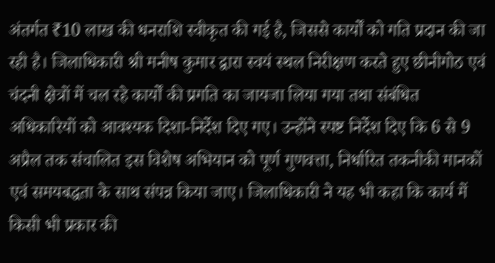अंतर्गत ₹10 लाख की धनराशि स्वीकृत की गई है, जिससे कार्यों को गति प्रदान की जा रही है। जिलाधिकारी श्री मनीष कुमार द्वारा स्वयं स्थल निरीक्षण करते हुए छीनीगोठ एवं चंदनी क्षेत्रों में चल रहे कार्यों की प्रगति का जायजा लिया गया तथा संबंधित अधिकारियों को आवश्यक दिशा-निर्देश दिए गए। उन्होंने स्पष्ट निर्देश दिए कि 6 से 9 अप्रैल तक संचालित इस विशेष अभियान को पूर्ण गुणवत्ता, निर्धारित तकनीकी मानकों एवं समयबद्धता के साथ संपन्न किया जाए। जिलाधिकारी ने यह भी कहा कि कार्य में किसी भी प्रकार की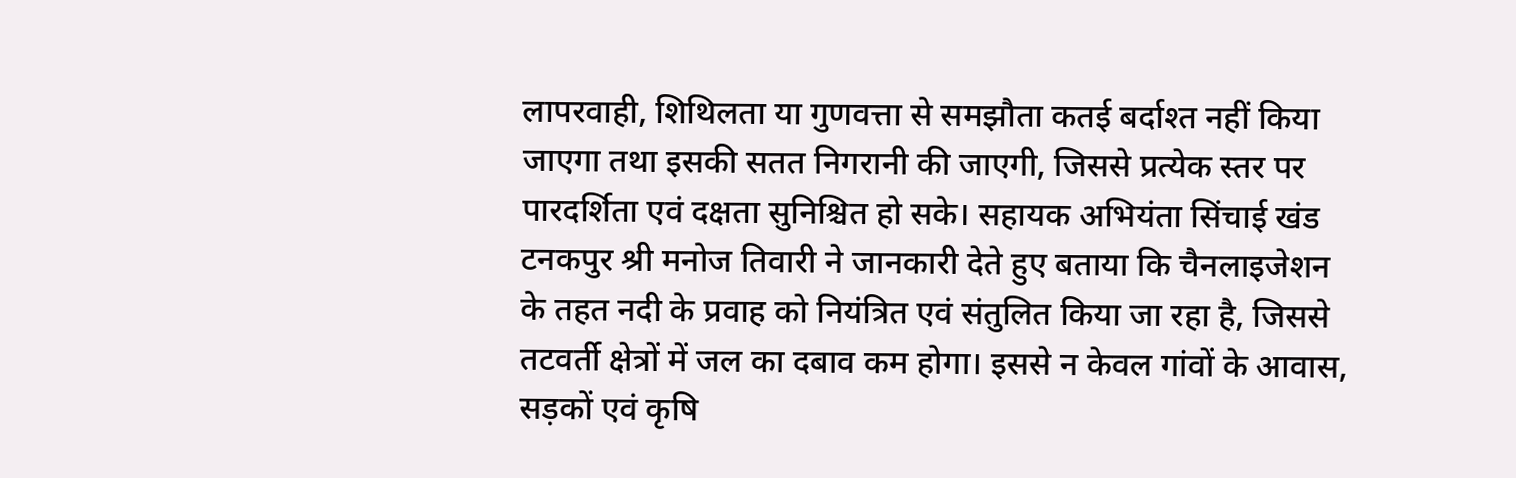लापरवाही, शिथिलता या गुणवत्ता से समझौता कतई बर्दाश्त नहीं किया जाएगा तथा इसकी सतत निगरानी की जाएगी, जिससे प्रत्येक स्तर पर पारदर्शिता एवं दक्षता सुनिश्चित हो सके। सहायक अभियंता सिंचाई खंड टनकपुर श्री मनोज तिवारी ने जानकारी देते हुए बताया कि चैनलाइजेशन के तहत नदी के प्रवाह को नियंत्रित एवं संतुलित किया जा रहा है, जिससे तटवर्ती क्षेत्रों में जल का दबाव कम होगा। इससे न केवल गांवों के आवास, सड़कों एवं कृषि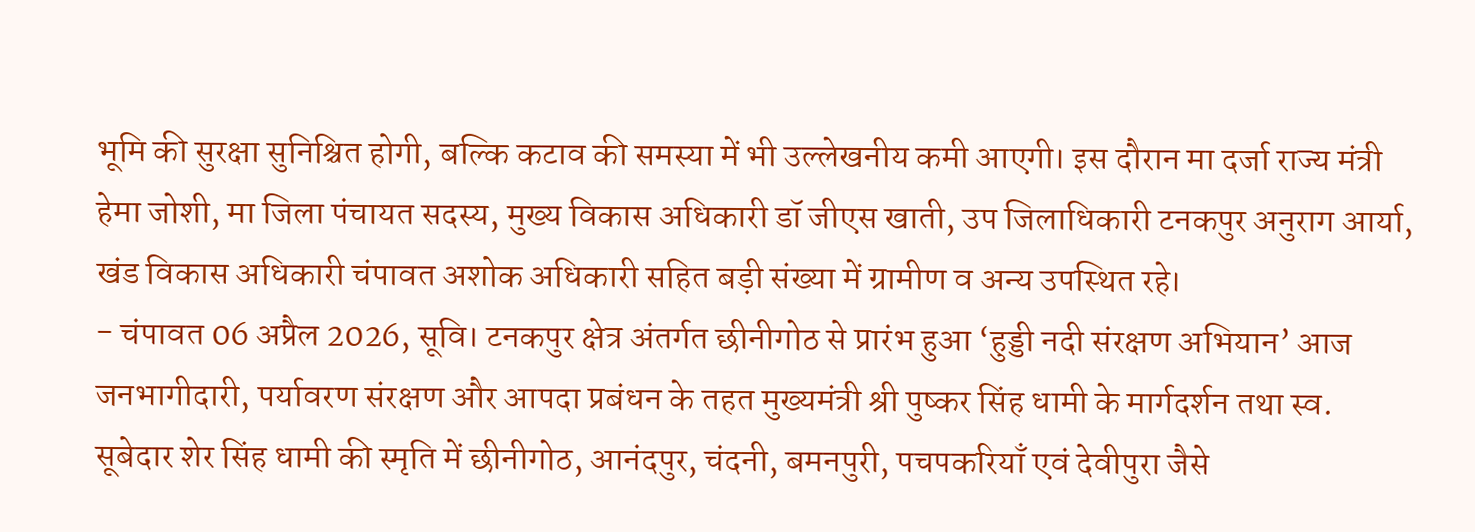भूमि की सुरक्षा सुनिश्चित होगी, बल्कि कटाव की समस्या में भी उल्लेखनीय कमी आएगी। इस दौरान मा दर्जा राज्य मंत्री हेमा जोशी, मा जिला पंचायत सदस्य, मुख्य विकास अधिकारी डॉ जीएस खाती, उप जिलाधिकारी टनकपुर अनुराग आर्या, खंड विकास अधिकारी चंपावत अशोक अधिकारी सहित बड़ी संख्या में ग्रामीण व अन्य उपस्थित रहे।
- चंपावत 06 अप्रैल 2026, सूवि। टनकपुर क्षेत्र अंतर्गत छीनीगोठ से प्रारंभ हुआ ‘हुड्डी नदी संरक्षण अभियान’ आज जनभागीदारी, पर्यावरण संरक्षण और आपदा प्रबंधन के तहत मुख्यमंत्री श्री पुष्कर सिंह धामी के मार्गदर्शन तथा स्व. सूबेदार शेर सिंह धामी की स्मृति में छीनीगोठ, आनंदपुर, चंदनी, बमनपुरी, पचपकरियाँ एवं देवीपुरा जैसे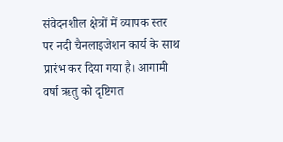संवेदनशील क्षेत्रों में व्यापक स्तर पर नदी चैनलाइजेशन कार्य के साथ प्रारंभ कर दिया गया है। आगामी वर्षा ऋतु को दृष्टिगत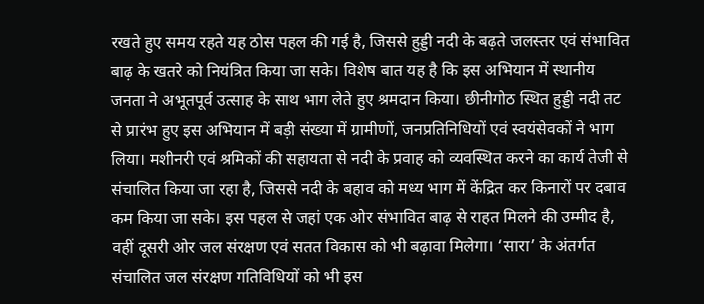रखते हुए समय रहते यह ठोस पहल की गई है, जिससे हुड्डी नदी के बढ़ते जलस्तर एवं संभावित बाढ़ के खतरे को नियंत्रित किया जा सके। विशेष बात यह है कि इस अभियान में स्थानीय जनता ने अभूतपूर्व उत्साह के साथ भाग लेते हुए श्रमदान किया। छीनीगोठ स्थित हुड्डी नदी तट से प्रारंभ हुए इस अभियान में बड़ी संख्या में ग्रामीणों, जनप्रतिनिधियों एवं स्वयंसेवकों ने भाग लिया। मशीनरी एवं श्रमिकों की सहायता से नदी के प्रवाह को व्यवस्थित करने का कार्य तेजी से संचालित किया जा रहा है, जिससे नदी के बहाव को मध्य भाग में केंद्रित कर किनारों पर दबाव कम किया जा सके। इस पहल से जहां एक ओर संभावित बाढ़ से राहत मिलने की उम्मीद है, वहीं दूसरी ओर जल संरक्षण एवं सतत विकास को भी बढ़ावा मिलेगा। ‘सारा’ के अंतर्गत संचालित जल संरक्षण गतिविधियों को भी इस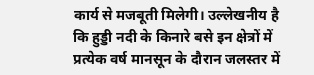कार्य से मजबूती मिलेगी। उल्लेखनीय है कि हुड्डी नदी के किनारे बसे इन क्षेत्रों में प्रत्येक वर्ष मानसून के दौरान जलस्तर में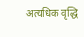अत्यधिक वृद्धि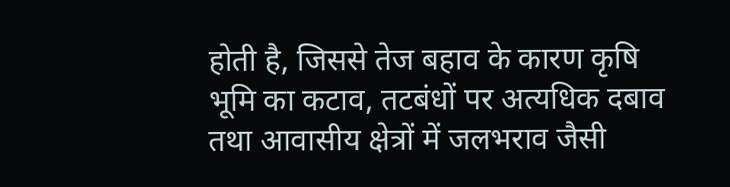होती है, जिससे तेज बहाव के कारण कृषि भूमि का कटाव, तटबंधों पर अत्यधिक दबाव तथा आवासीय क्षेत्रों में जलभराव जैसी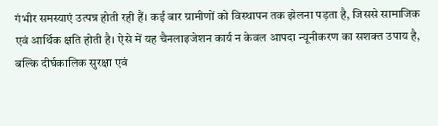गंभीर समस्याएं उत्पन्न होती रही हैं। कई बार ग्रामीणों को विस्थापन तक झेलना पड़ता है, जिससे सामाजिक एवं आर्थिक क्षति होती है। ऐसे में यह चैनलाइजेशन कार्य न केवल आपदा न्यूनीकरण का सशक्त उपाय है, बल्कि दीर्घकालिक सुरक्षा एवं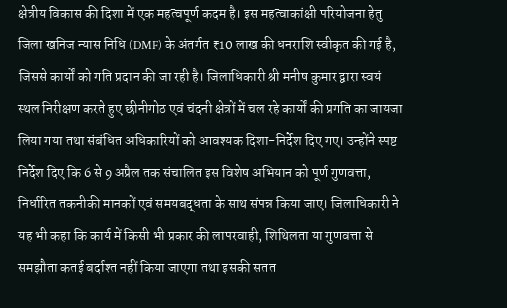क्षेत्रीय विकास की दिशा में एक महत्वपूर्ण कदम है। इस महत्वाकांक्षी परियोजना हेतु जिला खनिज न्यास निधि (DMF) के अंतर्गत ₹10 लाख की धनराशि स्वीकृत की गई है, जिससे कार्यों को गति प्रदान की जा रही है। जिलाधिकारी श्री मनीष कुमार द्वारा स्वयं स्थल निरीक्षण करते हुए छीनीगोठ एवं चंदनी क्षेत्रों में चल रहे कार्यों की प्रगति का जायजा लिया गया तथा संबंधित अधिकारियों को आवश्यक दिशा-निर्देश दिए गए। उन्होंने स्पष्ट निर्देश दिए कि 6 से 9 अप्रैल तक संचालित इस विशेष अभियान को पूर्ण गुणवत्ता, निर्धारित तकनीकी मानकों एवं समयबद्धता के साथ संपन्न किया जाए। जिलाधिकारी ने यह भी कहा कि कार्य में किसी भी प्रकार की लापरवाही, शिथिलता या गुणवत्ता से समझौता कतई बर्दाश्त नहीं किया जाएगा तथा इसकी सतत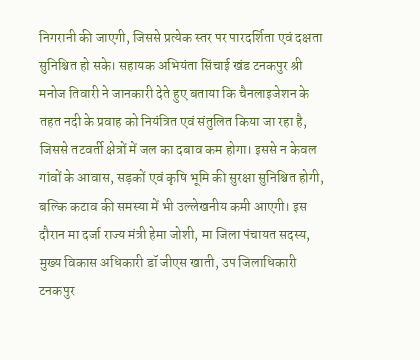निगरानी की जाएगी, जिससे प्रत्येक स्तर पर पारदर्शिता एवं दक्षता सुनिश्चित हो सके। सहायक अभियंता सिंचाई खंड टनकपुर श्री मनोज तिवारी ने जानकारी देते हुए बताया कि चैनलाइजेशन के तहत नदी के प्रवाह को नियंत्रित एवं संतुलित किया जा रहा है, जिससे तटवर्ती क्षेत्रों में जल का दबाव कम होगा। इससे न केवल गांवों के आवास, सड़कों एवं कृषि भूमि की सुरक्षा सुनिश्चित होगी, बल्कि कटाव की समस्या में भी उल्लेखनीय कमी आएगी। इस दौरान मा दर्जा राज्य मंत्री हेमा जोशी, मा जिला पंचायत सदस्य, मुख्य विकास अधिकारी डॉ जीएस खाती, उप जिलाधिकारी टनकपुर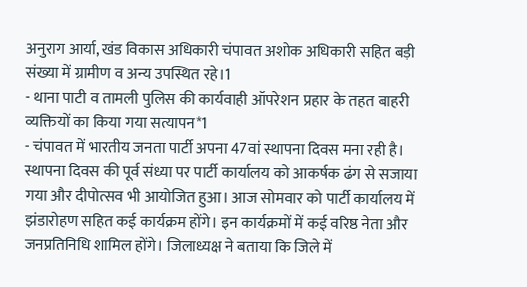अनुराग आर्या, खंड विकास अधिकारी चंपावत अशोक अधिकारी सहित बड़ी संख्या में ग्रामीण व अन्य उपस्थित रहे।1
- थाना पाटी व तामली पुलिस की कार्यवाही ऑपरेशन प्रहार के तहत बाहरी व्यक्तियों का किया गया सत्यापन*1
- चंपावत में भारतीय जनता पार्टी अपना 47वां स्थापना दिवस मना रही है। स्थापना दिवस की पूर्व संध्या पर पार्टी कार्यालय को आकर्षक ढंग से सजाया गया और दीपोत्सव भी आयोजित हुआ। आज सोमवार को पार्टी कार्यालय में झंडारोहण सहित कई कार्यक्रम होंगे। इन कार्यक्रमों में कई वरिष्ठ नेता और जनप्रतिनिधि शामिल होंगे। जिलाध्यक्ष ने बताया कि जिले में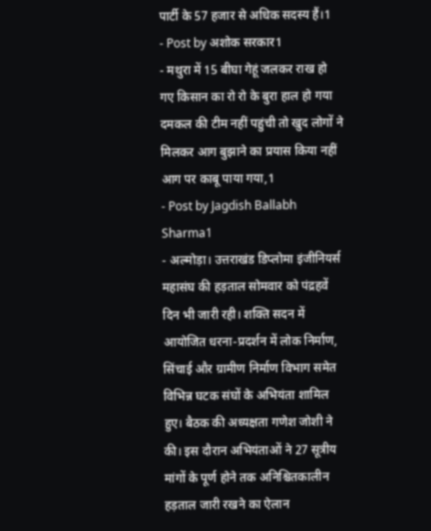पार्टी के 57 हजार से अधिक सदस्य हैं।1
- Post by अशोक सरकार1
- मथुरा में 15 बीघा गेहूं जलकर राख हो गए किसान का रो रो के बुरा हाल हो गया दमकल की टीम नहीं पहुंची तो खुद लोगों ने मिलकर आग बुझाने का प्रयास किया नहीं आग पर काबू पाया गया,1
- Post by Jagdish Ballabh Sharma1
- अल्मोड़ा। उत्तराखंड डिप्लोमा इंजीनियर्स महासंघ की हड़ताल सोमवार को पंद्रहवें दिन भी जारी रही। शक्ति सदन में आयोजित धरना-प्रदर्शन में लोक निर्माण, सिंचाई और ग्रामीण निर्माण विभाग समेत विभिन्न घटक संघों के अभियंता शामिल हुए। बैठक की अध्यक्षता गणेश जोशी ने की। इस दौरान अभियंताओं ने 27 सूत्रीय मांगों के पूर्ण होने तक अनिश्चितकालीन हड़ताल जारी रखने का ऐलान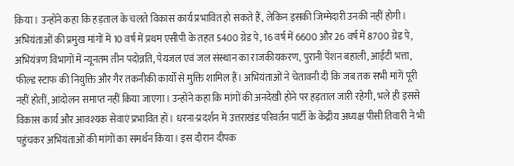किया। उन्होंने कहा कि हड़ताल के चलते विकास कार्य प्रभावित हो सकते हैं, लेकिन इसकी जिम्मेदारी उनकी नहीं होगी। अभियंताओं की प्रमुख मांगों में 10 वर्ष में प्रथम एसीपी के तहत 5400 ग्रेड पे, 16 वर्ष में 6600 और 26 वर्ष में 8700 ग्रेड पे, अभियंत्रण विभागों में न्यूनतम तीन पदोन्नति, पेयजल एवं जल संस्थान का राजकीयकरण, पुरानी पेंशन बहाली, आईटी भत्ता, फील्ड स्टाफ की नियुक्ति और गैर तकनीकी कार्यों से मुक्ति शामिल हैं। अभियंताओं ने चेतावनी दी कि जब तक सभी मांगें पूरी नहीं होतीं, आंदोलन समाप्त नहीं किया जाएगा। उन्होंने कहा कि मांगों की अनदेखी होने पर हड़ताल जारी रहेगी, भले ही इससे विकास कार्य और आवश्यक सेवाएं प्रभावित हों। धरना-प्रदर्शन में उत्तराखंड परिवर्तन पार्टी के केंद्रीय अध्यक्ष पीसी तिवारी ने भी पहुंचकर अभियंताओं की मांगों का समर्थन किया। इस दौरान दीपक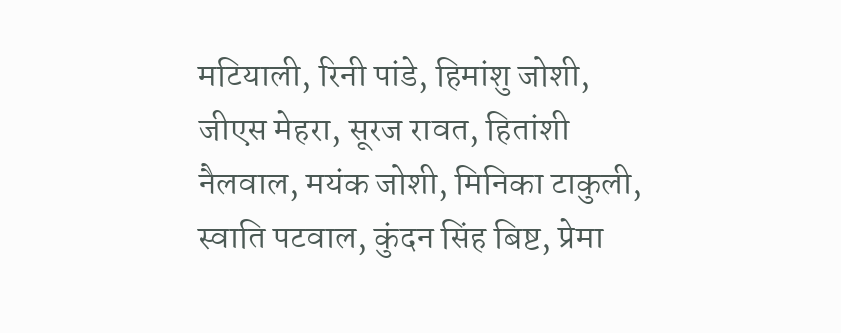मटियाली, रिनी पांडे, हिमांशु जोशी, जीएस मेहरा, सूरज रावत, हितांशी नैलवाल, मयंक जोशी, मिनिका टाकुली, स्वाति पटवाल, कुंदन सिंह बिष्ट, प्रेमा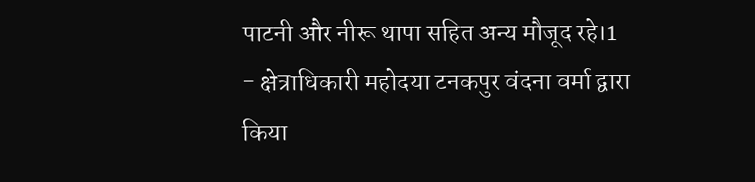पाटनी और नीरू थापा सहित अन्य मौजूद रहे।1
- क्षेत्राधिकारी महोदया टनकपुर वंदना वर्मा द्वारा किया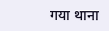गया थाना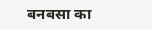बनबसा का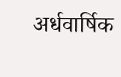अर्धवार्षिक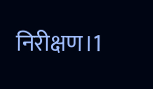निरीक्षण।1